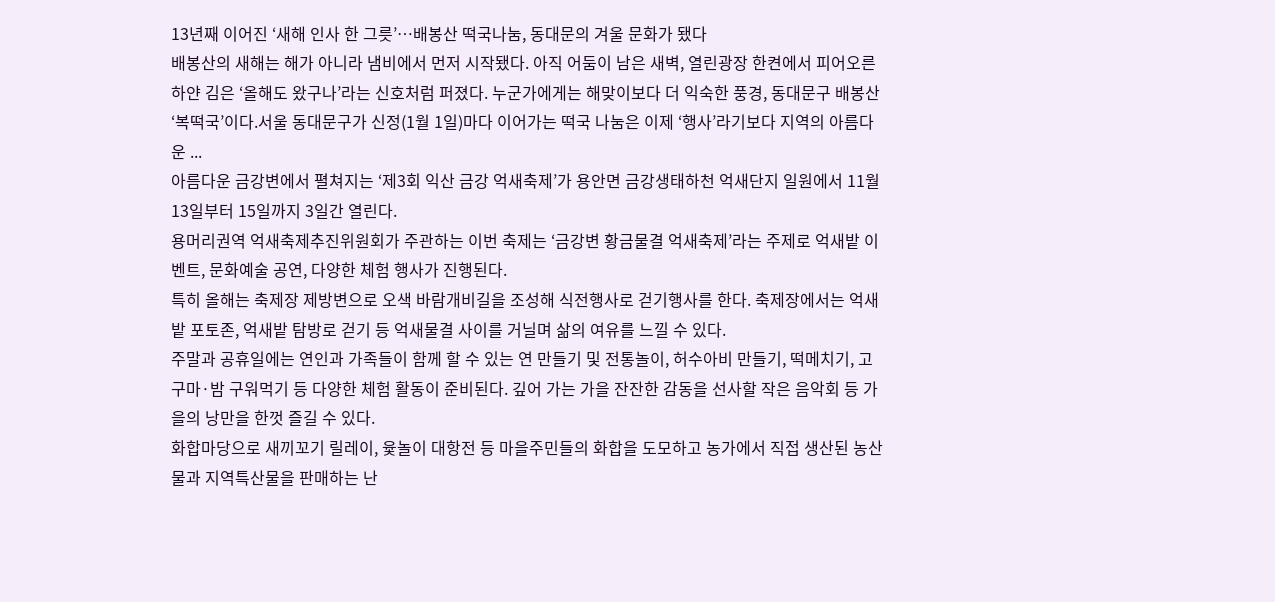13년째 이어진 ‘새해 인사 한 그릇’…배봉산 떡국나눔, 동대문의 겨울 문화가 됐다
배봉산의 새해는 해가 아니라 냄비에서 먼저 시작됐다. 아직 어둠이 남은 새벽, 열린광장 한켠에서 피어오른 하얀 김은 ‘올해도 왔구나’라는 신호처럼 퍼졌다. 누군가에게는 해맞이보다 더 익숙한 풍경, 동대문구 배봉산 ‘복떡국’이다.서울 동대문구가 신정(1월 1일)마다 이어가는 떡국 나눔은 이제 ‘행사’라기보다 지역의 아름다운 ...
아름다운 금강변에서 펼쳐지는 ‘제3회 익산 금강 억새축제’가 용안면 금강생태하천 억새단지 일원에서 11월 13일부터 15일까지 3일간 열린다.
용머리권역 억새축제추진위원회가 주관하는 이번 축제는 ‘금강변 황금물결 억새축제’라는 주제로 억새밭 이벤트, 문화예술 공연, 다양한 체험 행사가 진행된다.
특히 올해는 축제장 제방변으로 오색 바람개비길을 조성해 식전행사로 걷기행사를 한다. 축제장에서는 억새밭 포토존, 억새밭 탐방로 걷기 등 억새물결 사이를 거닐며 삶의 여유를 느낄 수 있다.
주말과 공휴일에는 연인과 가족들이 함께 할 수 있는 연 만들기 및 전통놀이, 허수아비 만들기, 떡메치기, 고구마·밤 구워먹기 등 다양한 체험 활동이 준비된다. 깊어 가는 가을 잔잔한 감동을 선사할 작은 음악회 등 가을의 낭만을 한껏 즐길 수 있다.
화합마당으로 새끼꼬기 릴레이, 윷놀이 대항전 등 마을주민들의 화합을 도모하고 농가에서 직접 생산된 농산물과 지역특산물을 판매하는 난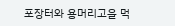포장터와 용머리고을 먹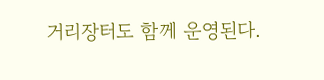거리장터도 함께 운영된다.